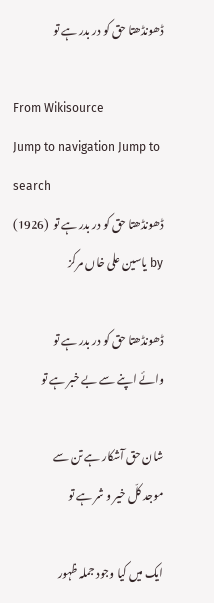ڈھونڈھتا حق کو در بدر ہے تو

From Wikisource
Jump to navigation Jump to search
ڈھونڈھتا حق کو در بدر ہے تو  (1926)
by یاسین علی خاں مرکز

ڈھونڈھتا حق کو در بدر ہے تو
وائے اپنے سے بے خبر ہے تو

شان حق آشکار ہے تن سے
موجد کلّ خیر و شر ہے تو

ایک میں کیا وجود جملہ ظہور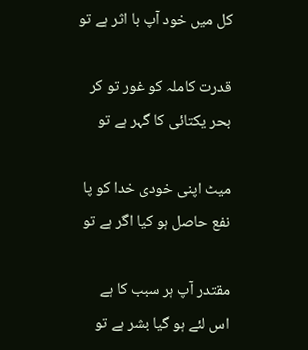کل میں خود آپ با اثر ہے تو

قدرت کاملہ کو غور تو کر
بحر یکتائی کا گہر ہے تو

میٹ اپنی خودی خدا کو پا
نفع حاصل ہو کیا اگر ہے تو

مقتدر آپ ہر سبب کا ہے
اس لئے ہو گیا بشر ہے تو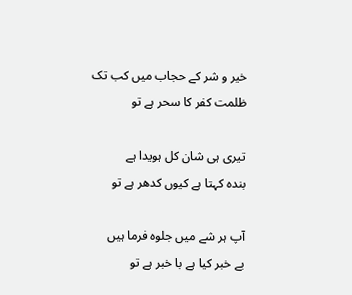خیر و شر کے حجاب میں کب تک
ظلمت کفر کا سحر ہے تو

تیری ہی شان کل ہویدا ہے
بندہ کہتا ہے کیوں کدھر ہے تو

آپ ہر شے میں جلوہ فرما ہیں
بے خبر کیا ہے با خبر ہے تو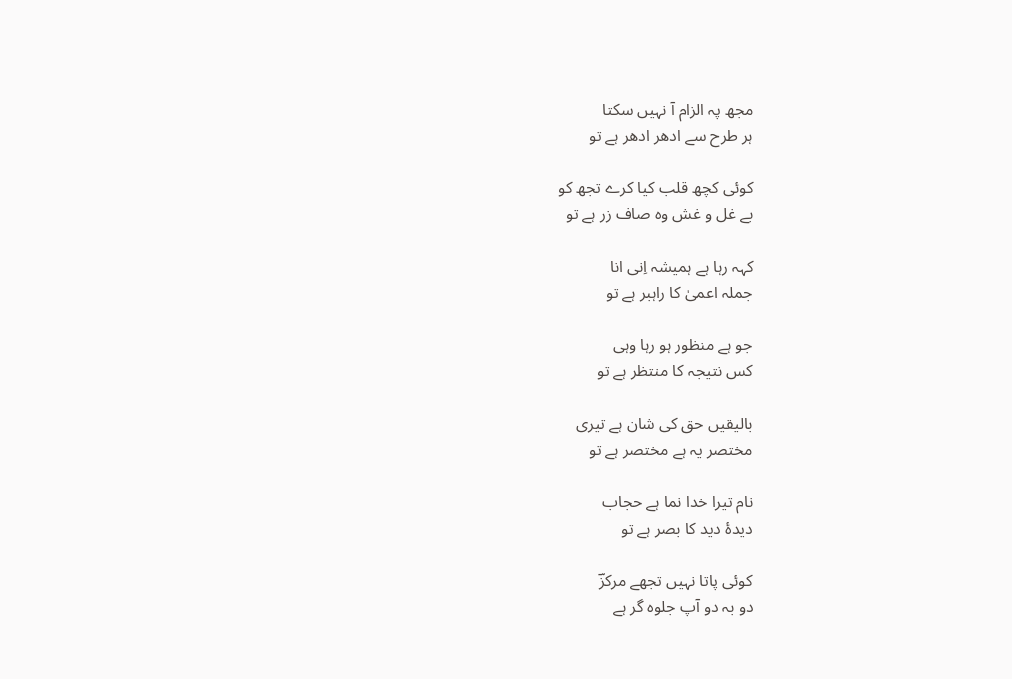مجھ پہ الزام آ نہیں سکتا
ہر طرح سے ادھر ادھر ہے تو

کوئی کچھ قلب کیا کرے تجھ کو
بے غل و غش وہ صاف زر ہے تو

کہہ رہا ہے ہمیشہ اِنی انا
جملہ اعمیٰ کا راہبر ہے تو

جو ہے منظور ہو رہا وہی
کس نتیجہ کا منتظر ہے تو

بالیقیں حق کی شان ہے تیری
مختصر یہ ہے مختصر ہے تو

نام تیرا خدا نما ہے حجاب
دیدۂ دید کا بصر ہے تو

کوئی پاتا نہیں تجھے مرکزؔ
دو بہ دو آپ جلوہ گر ہے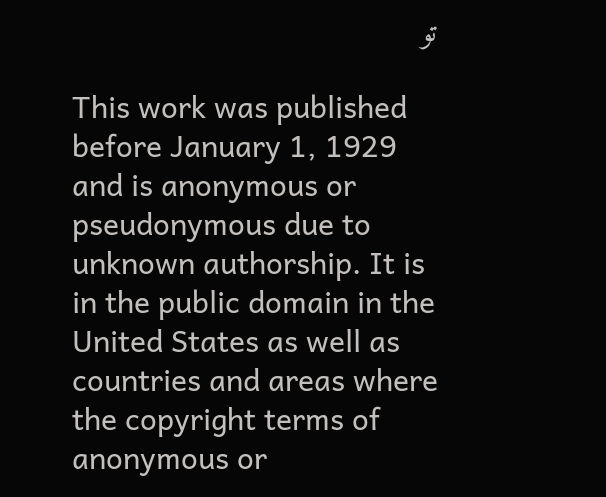تو

This work was published before January 1, 1929 and is anonymous or pseudonymous due to unknown authorship. It is in the public domain in the United States as well as countries and areas where the copyright terms of anonymous or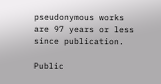pseudonymous works are 97 years or less since publication.

Public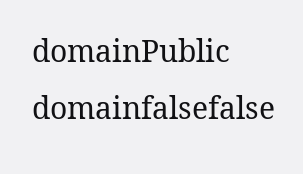domainPublic domainfalsefalse